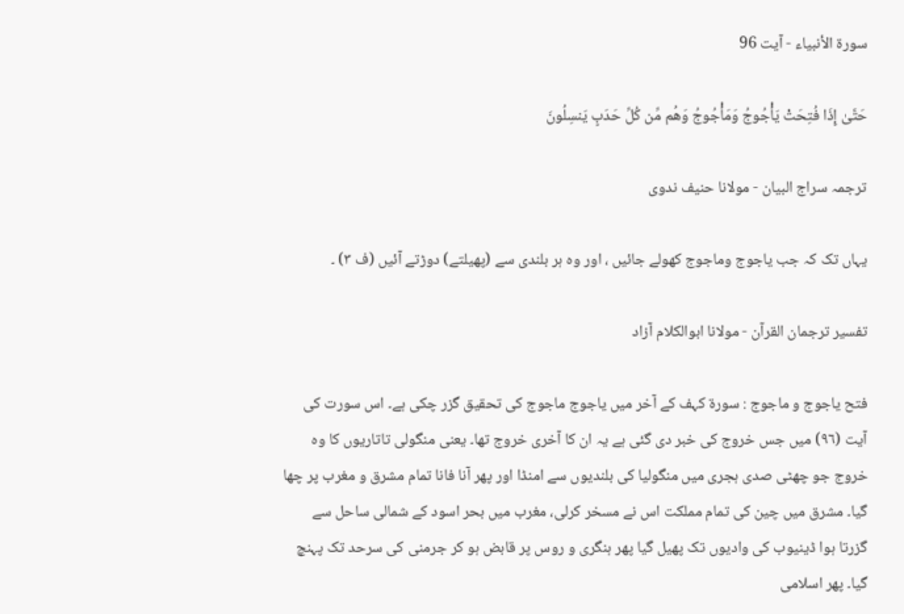سورة الأنبياء - آیت 96

حَتَّىٰ إِذَا فُتِحَتْ يَأْجُوجُ وَمَأْجُوجُ وَهُم مِّن كُلِّ حَدَبٍ يَنسِلُونَ

ترجمہ سراج البیان - مولانا حنیف ندوی

یہاں تک کہ جب یاجوج وماجوج کھولے جائیں ، اور وہ ہر بلندی سے (پھیلتے) دوڑتے آئیں (ف ٣) ۔

تفسیر ترجمان القرآن - مولانا ابوالکلام آزاد

فتح یاجوج و ماجوج : سورۃ کہف کے آخر میں یاجوج ماجوج کی تحقیق گزر چکی ہے۔ اس سورت کی آیت (٩٦) میں جس خروج کی خبر دی گئی ہے یہ ان کا آخری خروج تھا۔ یعنی منگولی تاتاریوں کا وہ خروج جو چھٹی صدی ہجری میں منگولیا کی بلندیوں سے امنڈا اور پھر آنا فانا تمام مشرق و مغرب پر چھا گیا۔ مشرق میں چین کی تمام مملکت اس نے مسخر کرلی، مغرب میں بحر اسود کے شمالی ساحل سے گزرتا ہوا ڈینیوب کی وادیوں تک پھیل گیا پھر ہنگری و روس پر قابض ہو کر جرمنی کی سرحد تک پہنچ گیا۔ پھر اسلامی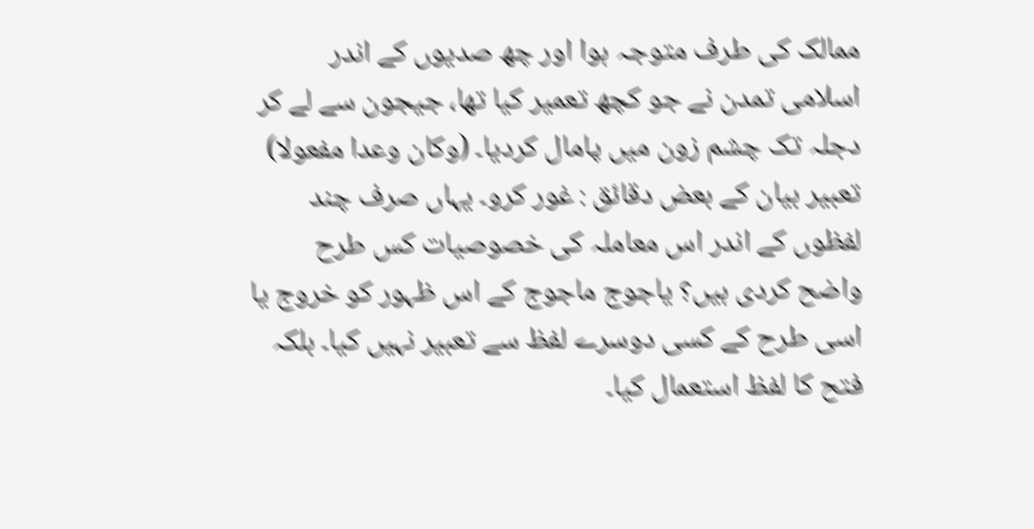ممالک کی طرف متوجہ ہوا اور چھ صدیوں کے اندر اسلامی تمدن نے جو کچھ تعمیر کیا تھا، جیجون سے لے کر دجلہ تک چشم زون میں پامال کردیا۔ (وکان وعدا مفعولا) تعبیر بیان کے بعض دقائق : غور کرو۔ یہاں صرف چند لفظوں کے اندر اس معاملہ کی خصوصیات کس طرح واضح کردی ہیں؟ یاجوج ماجوج کے اس ظہور کو خروج یا اسی طرح کے کسی دوسرے لفظ سے تعبیر نہیں کیا۔ بلکہ فتح کا لفظ استعمال کیا۔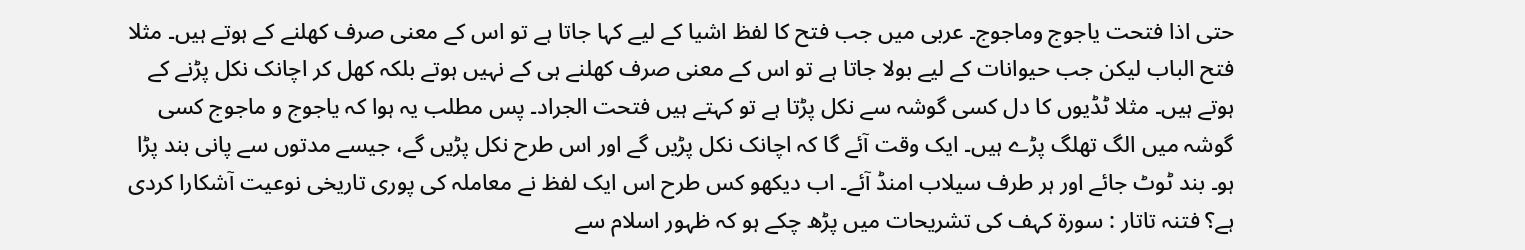حتی اذا فتحت یاجوج وماجوج۔ عربی میں جب فتح کا لفظ اشیا کے لیے کہا جاتا ہے تو اس کے معنی صرف کھلنے کے ہوتے ہیں۔ مثلا فتح الباب لیکن جب حیوانات کے لیے بولا جاتا ہے تو اس کے معنی صرف کھلنے ہی کے نہیں ہوتے بلکہ کھل کر اچانک نکل پڑنے کے ہوتے ہیں۔ مثلا ٹڈیوں کا دل کسی گوشہ سے نکل پڑتا ہے تو کہتے ہیں فتحت الجراد۔ پس مطلب یہ ہوا کہ یاجوج و ماجوج کسی گوشہ میں الگ تھلگ پڑے ہیں۔ ایک وقت آئے گا کہ اچانک نکل پڑیں گے اور اس طرح نکل پڑیں گے، جیسے مدتوں سے پانی بند پڑا ہو۔ بند ٹوٹ جائے اور ہر طرف سیلاب امنڈ آئے۔ اب دیکھو کس طرح اس ایک لفظ نے معاملہ کی پوری تاریخی نوعیت آشکارا کردی ہے؟ فتنہ تاتار : سورۃ کہف کی تشریحات میں پڑھ چکے ہو کہ ظہور اسلام سے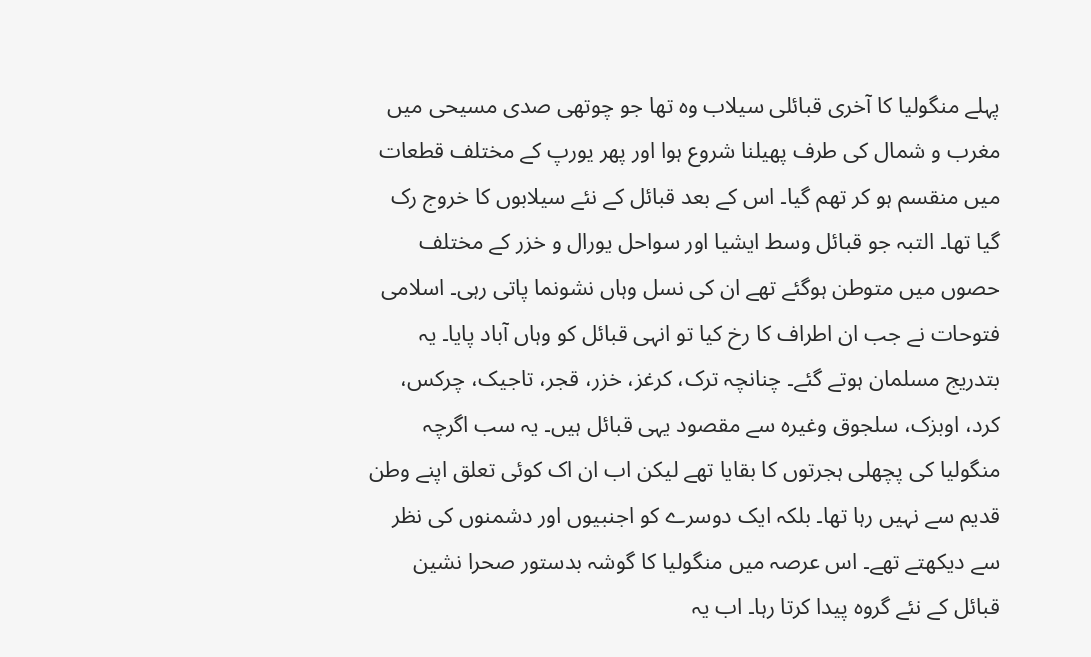پہلے منگولیا کا آخری قبائلی سیلاب وہ تھا جو چوتھی صدی مسیحی میں مغرب و شمال کی طرف پھیلنا شروع ہوا اور پھر یورپ کے مختلف قطعات میں منقسم ہو کر تھم گیا۔ اس کے بعد قبائل کے نئے سیلابوں کا خروج رک گیا تھا۔ التبہ جو قبائل وسط ایشیا اور سواحل یورال و خزر کے مختلف حصوں میں متوطن ہوگئے تھے ان کی نسل وہاں نشونما پاتی رہی۔ اسلامی فتوحات نے جب ان اطراف کا رخ کیا تو انہی قبائل کو وہاں آباد پایا۔ یہ بتدریج مسلمان ہوتے گئے۔ چنانچہ ترک، کرغز، خزر، قجر، تاجیک، چرکس، کرد، اوبزک، سلجوق وغیرہ سے مقصود یہی قبائل ہیں۔ یہ سب اگرچہ منگولیا کی پچھلی ہجرتوں کا بقایا تھے لیکن اب ان اک کوئی تعلق اپنے وطن قدیم سے نہیں رہا تھا۔ بلکہ ایک دوسرے کو اجنبیوں اور دشمنوں کی نظر سے دیکھتے تھے۔ اس عرصہ میں منگولیا کا گوشہ بدستور صحرا نشین قبائل کے نئے گروہ پیدا کرتا رہا۔ اب یہ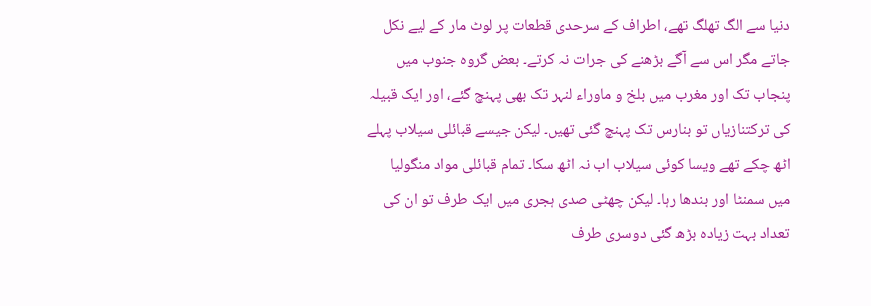دنیا سے الگ تھلگ تھے، اطراف کے سرحدی قطعات پر لوٹ مار کے لیے نکل جاتے مگر اس سے آگے بڑھنے کی جرات نہ کرتے۔ بعض گروہ جنوب میں پنجاب تک اور مغرب میں بلخ و ماوراء لنہر تک بھی پہنچ گئے، اور ایک قبیلہ کی ترکتنازیاں تو بنارس تک پہنچ گئی تھیں۔ لیکن جیسے قبائلی سیلاب پہلے اٹھ چکے تھے ویسا کوئی سیلاب اب نہ اٹھ سکا۔ تمام قبائلی مواد منگولیا میں سمنٹا اور بندھا رہا۔ لیکن چھٹی صدی ہجری میں ایک طرف تو ان کی تعداد بہت زیادہ بڑھ گئی دوسری طرف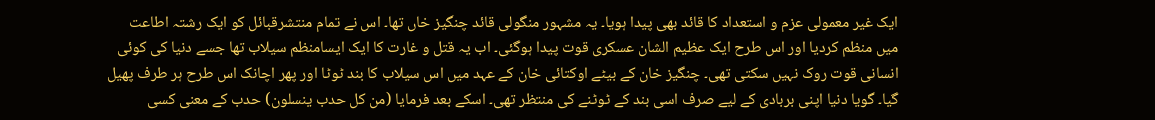ایک غیر معمولی عزم و استعداد کا قائد بھی پیدا ہویا۔ یہ مشہور منگولی قائد چنگیز خاں تھا۔ اس نے تمام منتشرقبائل کو ایک رشتہ اطاعت میں منظم کردیا اور اس طرح ایک عظیم الشان عسکری قوت پیدا ہوگئی۔ اب یہ قتل و غارت کا ایک ایسامنظم سیلاب تھا جسے دنیا کی کوئی انسانی قوت روک نہیں سکتی تھی۔ چنگیز خان کے بیٹے اوکتائی خان کے عہد میں اس سیلاب کا بند ٹوٹا اور پھر اچانک اس طرح ہر طرف پھیل گیا۔ گویا دنیا اپنی بربادی کے لیے صرف اسی بند کے ٹوٹنے کی منتظر تھی۔ اسکے بعد فرمایا (من کل حدب ینسلون) حدب کے معنی کسی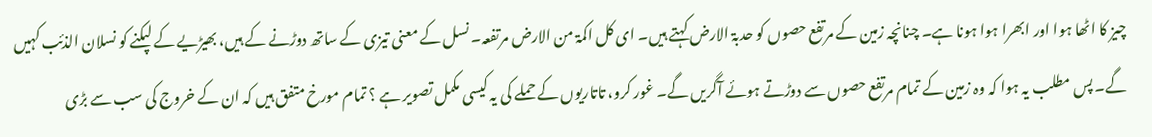چیز کا اٹھا ہوا اور ابھرا ہوا ہونا ہے۔ چنانچہ زمین کے مرتفع حصوں کو حدبۃ الارض کہتے ہیں۔ ای کل اکمۃ من الارض مرتفعہ۔ نسل کے معنی تیزی کے ساتھ دوڑنے کے ہیں، بھیڑیے کے لپکنے کو نسلان الذئب کہیں گے۔ پس مطلب یہ ہوا کہ وہ زمین کے تمام مرتفع حصوں سے دوڑتے ہوئے آگریں گے۔ غور کرو، تاتاریوں کے حملے کی یہ کیسی مکمل تصویر ہے ؟ تمام مورخ متفق ہیں کہ ان کے خروج کی سب سے بڑی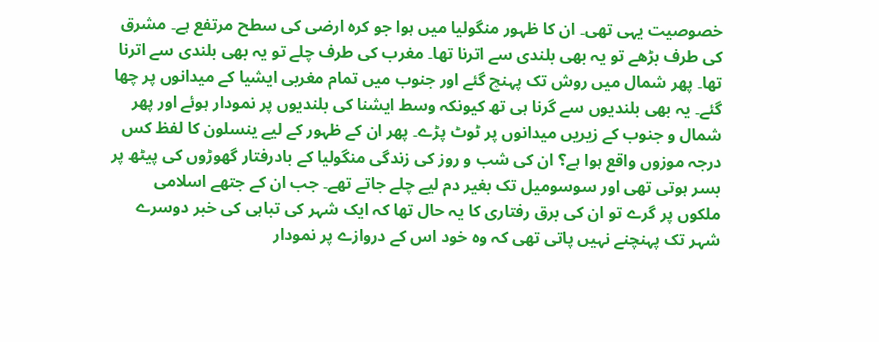خصوصیت یہی تھی۔ ان کا ظہور منگولیا میں ہوا جو کرہ ارضی کی سطح مرتفع ہے۔ مشرق کی طرف بڑھے تو یہ بھی بلندی سے اترنا تھا۔ مغرب کی طرف چلے تو یہ بھی بلندی سے اترنا تھا۔ پھر شمال میں روش تک پہنچ گئے اور جنوب میں تمام مغربی ایشیا کے میدانوں پر چھا گئے۔ یہ بھی بلندیوں سے گرنا ہی تھ کیونکہ وسط ایشنا کی بلندیوں پر نمودار ہوئے اور پھر شمال و جنوب کے زیریں میدانوں پر ٹوٹ پڑے۔ پھر ان کے ظہور کے لیے ینسلون کا لفظ کس درجہ موزوں واقع ہوا ہے؟ ان کی شب و روز کی زندگی منگولیا کے بادرفتار گھوڑوں کی پیٹھ پر بسر ہوتی تھی اور سوسومیل تک بغیر دم لیے چلے جاتے تھے۔ جب ان کے جتھے اسلامی ملکوں پر گرے تو ان کی برق رفتاری کا یہ حال تھا کہ ایک شہر کی تباہی کی خبر دوسرے شہر تک پہنچنے نہیں پاتی تھی کہ وہ خود اس کے دروازے پر نمودار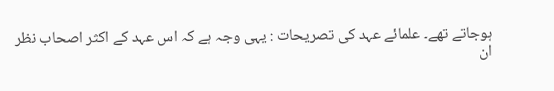ہوجاتے تھے۔ علمائے عہد کی تصریحات : یہی وجہ ہے کہ اس عہد کے اکثر اصحاب نظر ان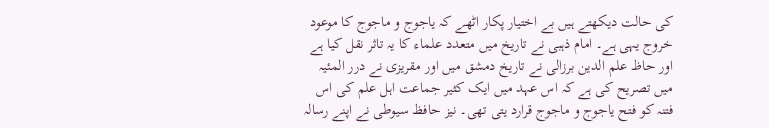کی حالت دیکھتے ہیں بے اختیار پکار اٹھے کہ یاجوج و ماجوج کا موعود خروج یہی ہے۔ امام ذہبی نے تاریخ میں متعدد علماء کا یہ تاثر نقل کیا ہے اور حاظ علم الدین برزالی نے تاریخ دمشق میں اور مقریزی نے درر المئیہ میں تصریح کی ہے کہ اس عہد میں ایک کثیر جماعت اہل علم کی اس فتنہ کو فتح یاجوج و ماجوج قرارد یتی تھی۔ نیز حافظ سیوطی نے اپنے رسالہ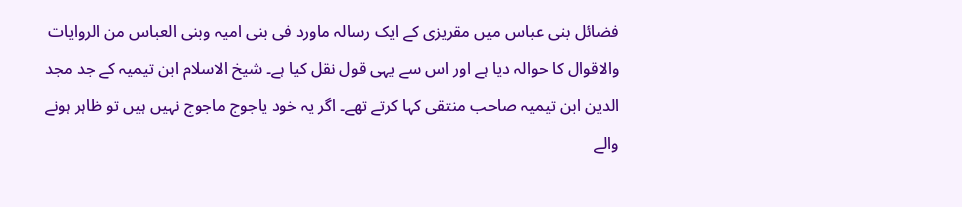فضائل بنی عباس میں مقریزی کے ایک رسالہ ماورد فی بنی امیہ وبنی العباس من الروایات والاقوال کا حوالہ دیا ہے اور اس سے یہی قول نقل کیا ہے۔ شیخ الاسلام ابن تیمیہ کے جد مجد الدین ابن تیمیہ صاحب منتقی کہا کرتے تھے۔ اگر یہ خود یاجوج ماجوج نہیں ہیں تو ظاہر ہونے والے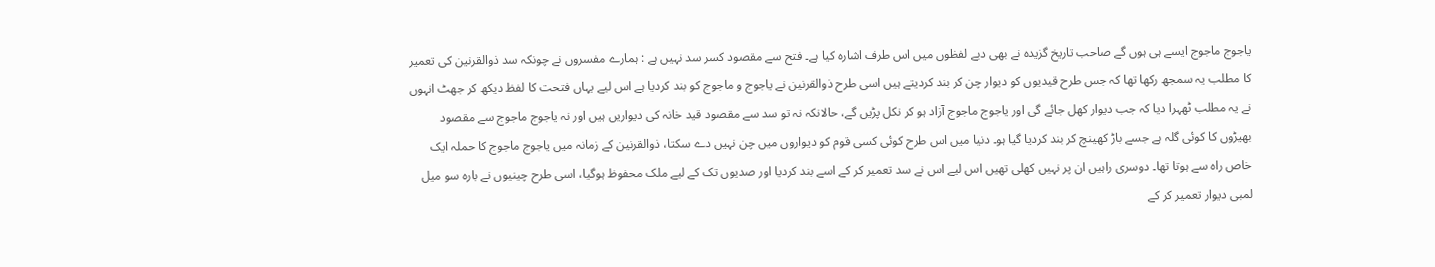یاجوج ماجوج ایسے ہی ہوں گے صاحب تاریخ گزیدہ نے بھی دبے لفظوں میں اس طرف اشارہ کیا ہے۔ فتح سے مقصود کسر سد نہیں ہے : ہمارے مفسروں نے چونکہ سد ذوالقرنین کی تعمیر کا مطلب یہ سمجھ رکھا تھا کہ جس طرح قیدیوں کو دیوار چن کر بند کردیتے ہیں اسی طرح ذوالقرنین نے یاجوج و ماجوج کو بند کردیا ہے اس لیے یہاں فتحت کا لفظ دیکھ کر جھٹ انہوں نے یہ مطلب ٹھہرا دیا کہ جب دیوار کھل جائے گی اور یاجوج ماجوج آزاد ہو کر نکل پڑیں گے، حالانکہ نہ تو سد سے مقصود قید خانہ کی دیواریں ہیں اور نہ یاجوج ماجوج سے مقصود بھیڑوں کا کوئی گلہ ہے جسے باڑ کھینچ کر بند کردیا گیا ہو۔ دنیا میں اس طرح کوئی کسی قوم کو دیواروں میں چن نہیں دے سکتا، ذوالقرنین کے زمانہ میں یاجوج ماجوج کا حملہ ایک خاص راہ سے ہوتا تھا۔ دوسری راہیں ان پر نہیں کھلی تھیں اس لیے اس نے سد تعمیر کر کے اسے بند کردیا اور صدیوں تک کے لیے ملک محفوظ ہوگیا، اسی طرح چینیوں نے بارہ سو میل لمبی دیوار تعمیر کر کے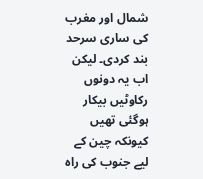شمال اور مغرب کی ساری سرحد بند کردی۔ لیکن اب یہ دونوں رکاوٹیں بیکار ہوگئی تھیں کیونکہ چین کے لیے جنوب کی راہ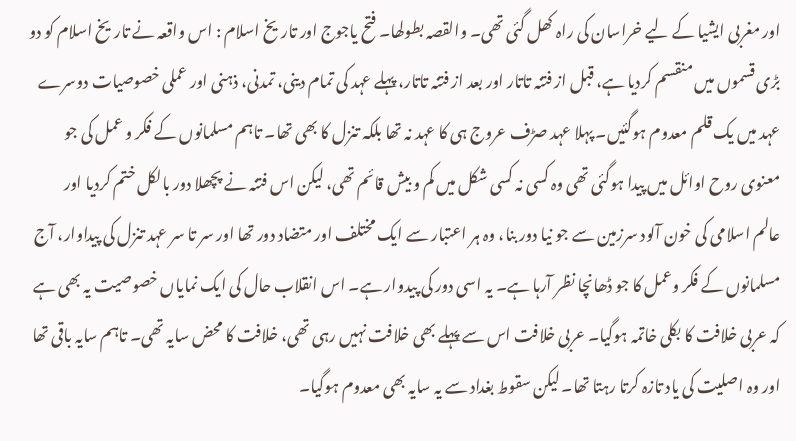اور مغربی ایشیا کے لیے خراسان کی راہ کھل گئی تھی۔ والقصہ بطولھا۔ فتح یاجوج اور تاریخ اسلام : اس واقعہ نے تاریخ اسلام کو دو بڑی قسموں میں منقسم کردیا ہے، قبل از فتنہ تاتار اور بعد از فتنہ تاتار، پہلے عہد کی تمام دینی، تمدنی، ذہنی اور عملی خصوصیات دوسرے عہد میں یک قلم معدوم ہوگئیں۔ پہلا عہد صڑف عروج ہی کا عہد نہ تھا بلکہ تنزل کا بھی تھا۔ تاہم مسلمانوں کے فکر و عمل کی جو معنوی روح اوائل میں پیدا ہوگئی تھی وہ کسی نہ کسی شکل میں کم و بیش قائم تھی، لیکن اس فتنہ نے پچھلا دور بالکل ختم کردیا اور عالم اسلامی کی خون آلود سرزمین سے جو نیا دور بنا، وہ ہر اعتبار سے ایک مختلف اور متضاد دور تھا اور سر تا سر عہد تنزل کی پیداوار، آج مسلمانوں کے فکر وعمل کا جو ڈھانچا نظر آرہا ہے۔ یہ اسی دور کی پیدوار ہے۔ اس انقلاب حال کی ایک نمایاں خصوصیت یہ بھی ہے کہ عربی خلافت کا بکلی خاتمہ ہوگیا۔ عربی خلافت اس سے پہلے بھی خلافت نہیں رہی تھی، خلافت کا محض سایہ تھی۔ تاہم سایہ باقی تھا اور وہ اصلیت کی یاد تازہ کرتا رہتا تھا۔ لیکن سقوط بغداد سے یہ سایہ بھی معدوم ہوگیا۔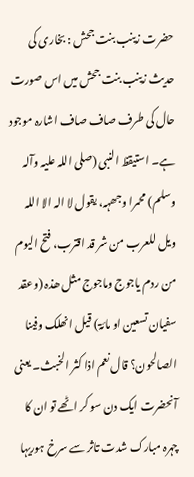حضرت زینب بنت جحش : بخاری کی حدیث زینب بنت جحش میں اس صورت حال کی طرف صاف صاف اشارہ موجود ہے۔ استیقظ النبی (صلی اللہ علیہ وآلہ وسلم) محمرا وجھہہ، یقول لا الہ الا اللہ ویل للعرب من شر قد اقترب، فتح الیوم من ردم یاجوج وماجوج مثل ھذہ (وعقد سفیان تسعین او مائۃ) قیل انھلک وفینا الصالحون؟ قال نعم اذا کثر الخبث۔ یعنی آنحضرت ایک دن سو کر اٹھے تو ان کا چہرہ مبارک شدت تاثر سے سرخ ہوریہا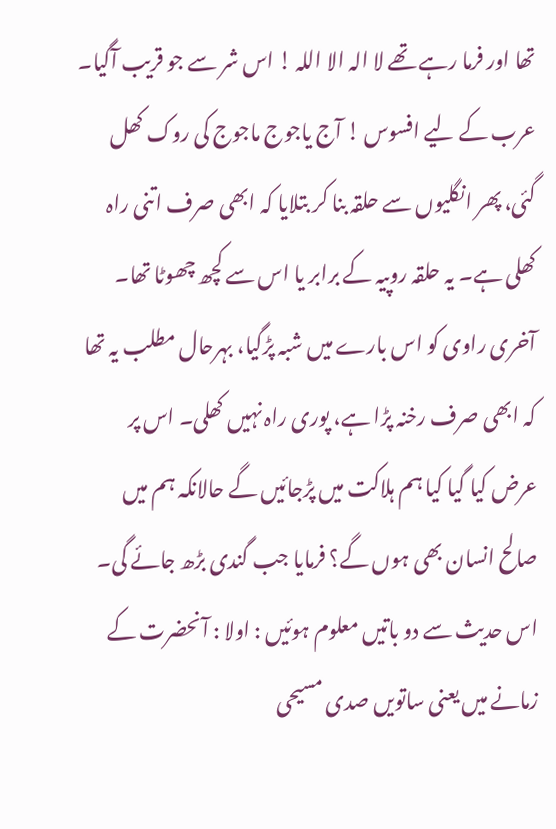تھا اور فرما رہے تھے لا الہ الا اللہ ! اس شر سے جو قریب آگیا۔ عرب کے لیے افسوس ! آج یاجوج ماجوج کی روک کھل گئی، پھر انگلیوں سے حلقہ بنا کر بتلایا کہ ابھی صرف اتنی راہ کھلی ہے۔ یہ حلقہ روپیہ کے برابر یا اس سے کچھ چھوٹا تھا۔ آخری راوی کو اس بارے میں شبہ پڑگیا، بہرحال مطلب یہ تھا کہ ابھی صرف رخنہ پڑا ہے، پوری راہ نہیں کھلی۔ اس پر عرض کیا گیا کیا ہم ہلاکت میں پڑجائیں گے حالانکہ ہم میں صالح انسان بھی ہوں گے؟ فرمایا جب گندی بڑھ جائے گی۔ اس حدیث سے دو باتیں معلوم ہوئیں : اولا : آنحضرت کے زمانے میں یعنی ساتویں صدی مسیحی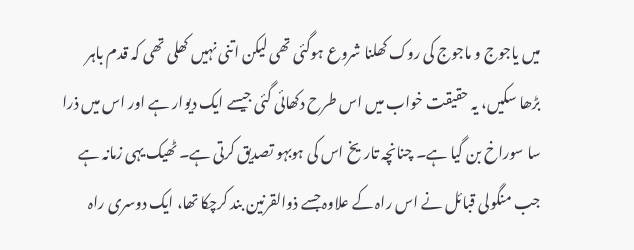میں یاجوج و ماجوج کی روک کھلنا شروع ہوگئی تھی لیکن اتنی نہیں کھلی تھی کہ قدم باہر بڑھا سکیں، یہ حقیقت خواب میں اس طرح دکھائی گئی جیسے ایک دیوار ہے اور اس میں ذرا سا سوراخ بن گیا ہے۔ چنانچہ تاریخ اس کی ہوبہو تصدیق کرتی ہے۔ ٹھیک یہی زمانہ ہے جب منگولی قبائل نے اس راہ کے علاوہ جسے ذوالقرنین بند کرچکا تھا، ایک دوسری راہ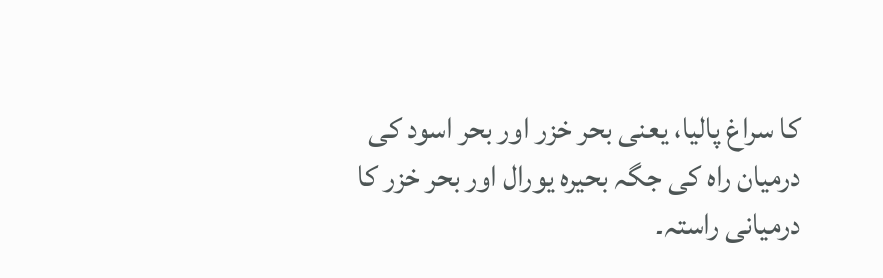کا سراغ پالیا، یعنی بحر خزر اور بحر اسود کی درمیان راہ کی جگہ بحیرہ یورال اور بحر خزر کا درمیانی راستہ۔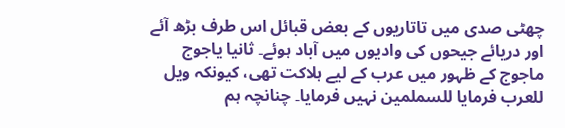چھٹی صدی میں تاتاریوں کے بعض قبائل اس طرف بڑھ آئے اور دریائے جیحوں کی وادیوں میں آباد ہوئے۔ ثانیا یاجوج ماجوج کے ظہور میں عرب کے لیے ہلاکت تھی، کیونکہ ویل للعرب فرمایا للسملمین نہیں فرمایا۔ چنانچہ ہم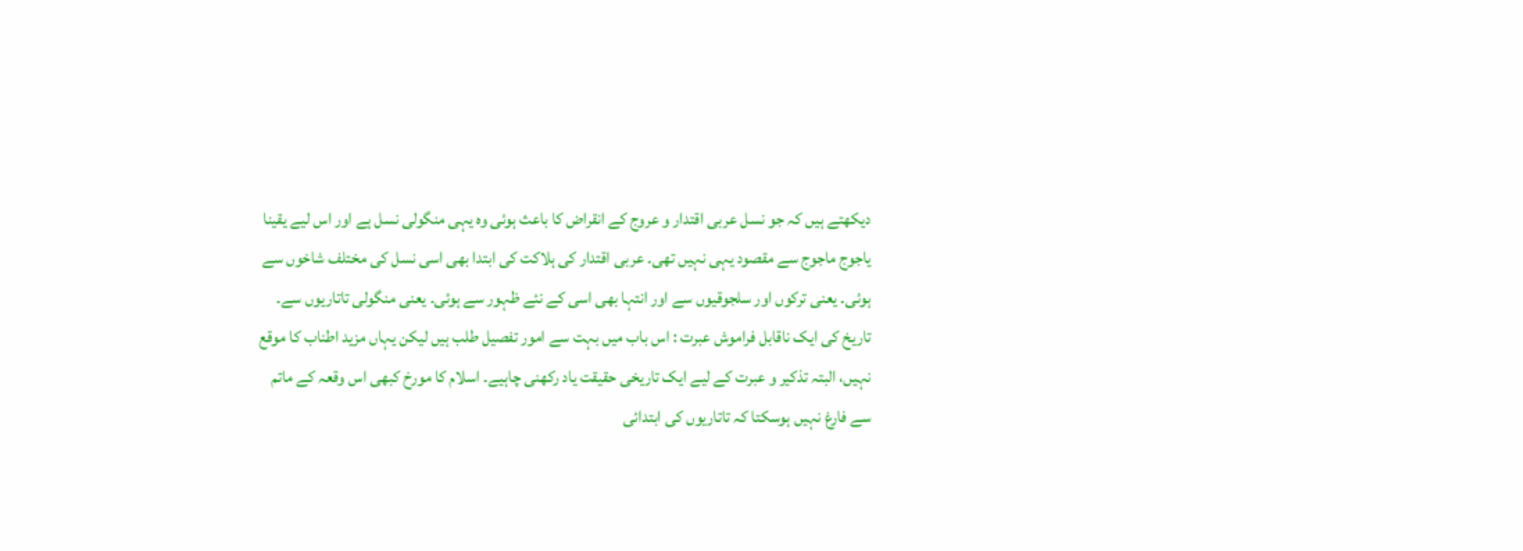دیکھتے ہیں کہ جو نسل عربی اقتدار و عروج کے انقراض کا باعث ہوئی وہ یہی منگولی نسل ہے اور اس لیے یقینا یاجوج ماجوج سے مقصود یہی نہیں تھی۔ عربی اقتدار کی ہلاکت کی ابتدا بھی اسی نسل کی مختلف شاخوں سے ہوئی۔ یعنی ترکوں اور سلجوقیوں سے اور انتہا بھی اسی کے نئے ظہور سے ہوئی۔ یعنی منگولی تاتاریوں سے۔ تاریخ کی ایک ناقابل فراموش عبرت : اس باب میں بہت سے امور تفصیل طلب ہیں لیکن یہاں مزید اطناب کا موقع نہیں، البتہ تذکیر و عبرت کے لیے ایک تاریخی حقیقت یاد رکھنی چاہیے۔ اسلام کا مورخ کبھی اس وقعہ کے ماتم سے فارغ نہیں ہوسکتا کہ تاتاریوں کی ابتدائی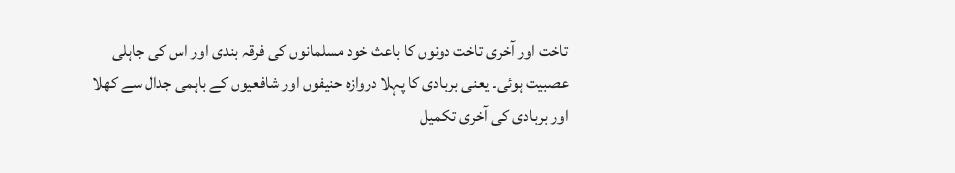تاخت اور آخری تاخت دونوں کا باعث خود مسلمانوں کی فرقہ بندی اور اس کی جاہلی عصبیت ہوئی۔ یعنی بربادی کا پہلا دروازہ حنیفوں اور شافعیوں کے باہمی جدال سے کھلا اور بربادی کی آخری تکمیل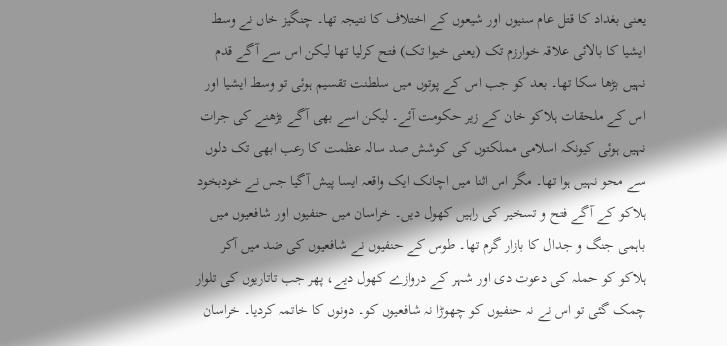یعنی بغداد کا قتل عام سنیوں اور شیعوں کے اختلاف کا نتیجہ تھا۔ چنگیز خاں نے وسط ایشیا کا بالائی علاقہ خوارزم تک (یعنی خیوا تک) فتح کرلیا تھا لیکن اس سے آگے قدم نہیں بڑھا سکا تھا۔ بعد کو جب اس کے پوتوں میں سلطنت تقسیم ہوئی تو وسط ایشیا اور اس کے ملحقات ہلاکو خان کے زیر حکومت آئے۔ لیکن اسے بھی آگے بڑھنے کی جرات نہیں ہوئی کیونکہ اسلامی مملکتوں کی کوشش صد سالہ عظمت کا رعب ابھی تک دلوں سے محو نہیں ہوا تھا۔ مگر اس اثنا میں اچانک ایک واقعہ ایسا پیش آگیا جس نے خودبخود ہلاکو کے آگے فتح و تسخیر کی راہیں کھول دیں۔ خراسان میں حنفیوں اور شافعیوں میں باہمی جنگ و جدال کا بازار گرم تھا۔ طوس کے حنفیوں نے شافعیوں کی ضد میں آکر ہلاکو کو حملہ کی دعوت دی اور شہر کے دروازے کھول دیے، پھر جب تاتاریوں کی تلوار چمک گئی تو اس نے نہ حنفیوں کو چھوڑا نہ شافعیوں کو۔ دونوں کا خاتمہ کردیا۔ خراسان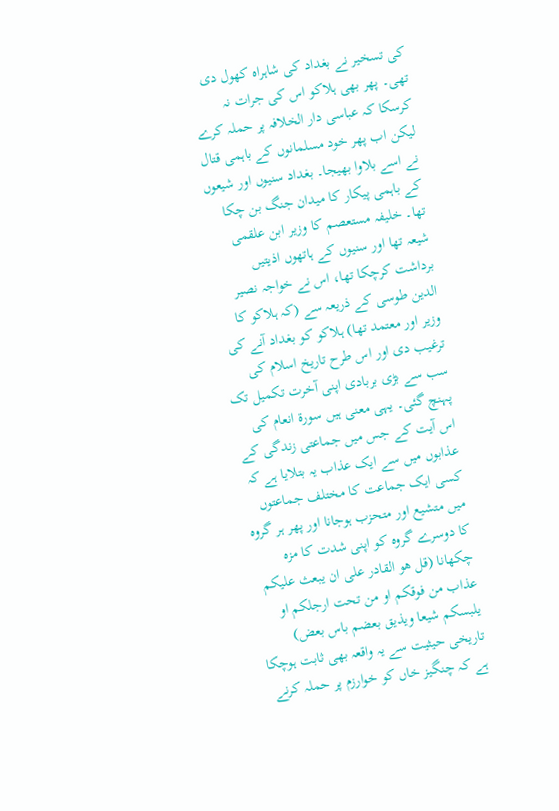کی تسخیر نے بغداد کی شاہراہ کھول دی تھی۔ پھر بھی ہلاکو اس کی جرات نہ کرسکا کہ عباسی دار الخلافہ پر حملہ کرے لیکن اب پھر خود مسلمانوں کے باہمی قتال نے اسے بلاوا بھیجا۔ بغداد سنیوں اور شیعوں کے باہمی پیکار کا میدان جنگ بن چکا تھا۔ خلیفہ مستعصم کا وزیر ابن علقمی شیعہ تھا اور سنیوں کے ہاتھوں اذیتیں برداشت کرچکا تھا، اس نے خواجہ نصیر الدین طوسی کے ذریعہ سے (کہ ہلاکو کا وزیر اور معتمد تھا) ہلاکو کو بغداد آنے کی ترغیب دی اور اس طرح تاریخ اسلام کی سب سے بڑی بربادی اپنی آخرت تکمیل تک پہنچ گئی۔ یہی معنی ہیں سورۃ انعام کی اس آیت کے جس میں جماعتی زندگی کے عذابوں میں سے ایک عذاب یہ بتلایا ہے کہ کسی ایک جماعت کا مختلف جماعتوں میں متشیع اور متحزب ہوجانا اور پھر ہر گروہ کا دوسرے گروہ کو اپنی شدت کا مزہ چکھانا (قل ھو القادر علی ان یبعث علیکم عذاب من فوقکم او من تحت ارجلکم او یلبسکم شیعا ویذیق بعضم باس بعض) تاریخی حیثیت سے یہ واقعہ بھی ثابت ہوچکا ہے کہ چنگیز خاں کو خوارزم پر حملہ کرنے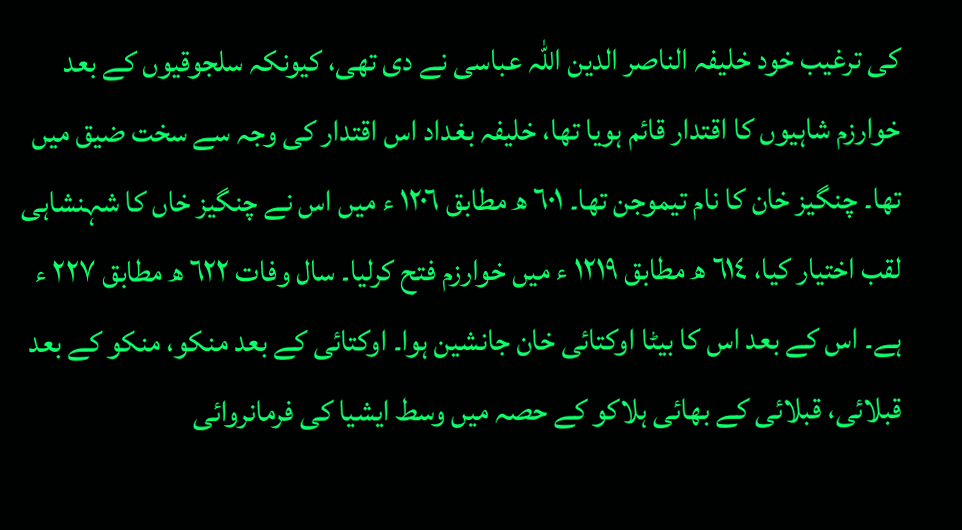کی ترغیب خود خلیفہ الناصر الدین اللہ عباسی نے دی تھی، کیونکہ سلجوقیوں کے بعد خوارزم شاہیوں کا اقتدار قائم ہویا تھا، خلیفہ بغداد اس اقتدار کی وجہ سے سخت ضیق میں تھا۔ چنگیز خان کا نام تیموجن تھا۔ ٦٠١ ھ مطابق ١٢٠٦ ء میں اس نے چنگیز خاں کا شہنشاہی لقب اختیار کیا، ٦١٤ ھ مطابق ١٢١٩ ء میں خوارزم فتح کرلیا۔ سال وفات ٦٢٢ ھ مطابق ٢٢٧ ء ہے۔ اس کے بعد اس کا بیٹا اوکتائی خان جانشین ہوا۔ اوکتائی کے بعد منکو، منکو کے بعد قبلائی، قبلائی کے بھائی ہلاکو کے حصہ میں وسط ایشیا کی فرمانروائی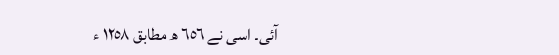آئی۔ اسی نے ٦٥٦ ھ مطابق ١٢٥٨ ء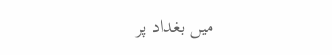میں بغداد پر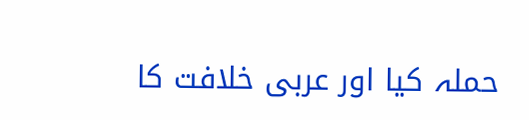حملہ کیا اور عربی خلافت کا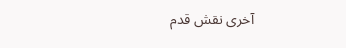آخری نقش قدم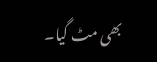بھی مٹ گیا۔